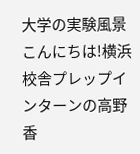大学の実験風景
こんにちは!横浜校舎プレップインターンの高野香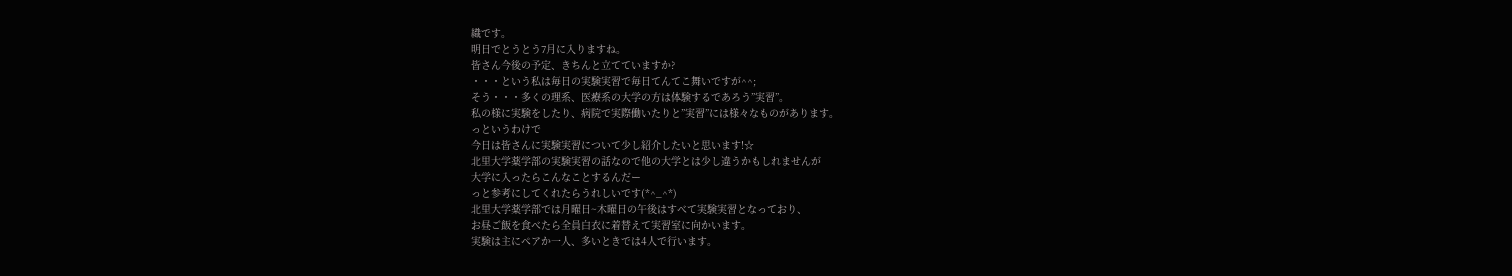織です。
明日でとうとう7月に入りますね。
皆さん今後の予定、きちんと立てていますか?
・・・という私は毎日の実験実習で毎日てんてこ舞いですが^^;
そう・・・多くの理系、医療系の大学の方は体験するであろう”実習”。
私の様に実験をしたり、病院で実際働いたりと”実習”には様々なものがあります。
っというわけで
今日は皆さんに実験実習について少し紹介したいと思います!☆
北里大学薬学部の実験実習の話なので他の大学とは少し違うかもしれませんが
大学に入ったらこんなことするんだー
っと参考にしてくれたらうれしいです(*^_^*)
北里大学薬学部では月曜日~木曜日の午後はすべて実験実習となっており、
お昼ご飯を食べたら全員白衣に着替えて実習室に向かいます。
実験は主にペアか一人、多いときでは4人で行います。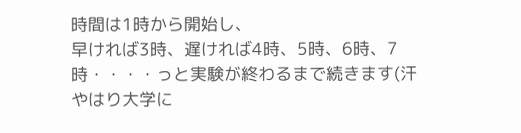時間は1時から開始し、
早ければ3時、遅ければ4時、5時、6時、7時・・・・っと実験が終わるまで続きます(汗
やはり大学に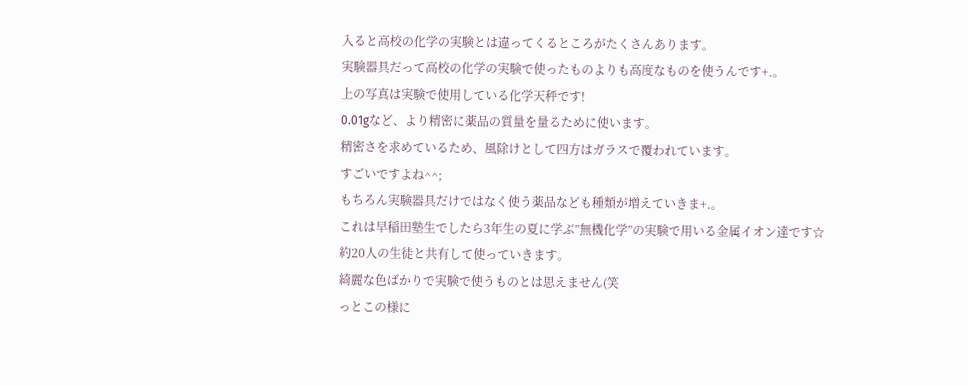入ると高校の化学の実験とは違ってくるところがたくさんあります。
実験器具だって高校の化学の実験で使ったものよりも高度なものを使うんです+.。
上の写真は実験で使用している化学天秤です!
0.01gなど、より精密に薬品の質量を量るために使います。
精密さを求めているため、風除けとして四方はガラスで覆われています。
すごいですよね^^;
もちろん実験器具だけではなく使う薬品なども種類が増えていきま+.。
これは早稲田塾生でしたら3年生の夏に学ぶ”無機化学”の実験で用いる金属イオン達です☆
約20人の生徒と共有して使っていきます。
綺麗な色ばかりで実験で使うものとは思えません(笑
っとこの様に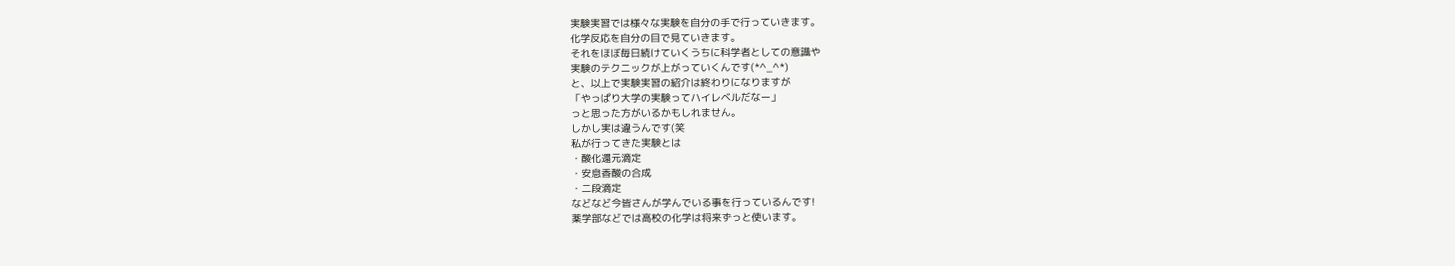実験実習では様々な実験を自分の手で行っていきます。
化学反応を自分の目で見ていきます。
それをほぼ毎日続けていくうちに科学者としての意識や
実験のテクニックが上がっていくんです(*^_^*)
と、以上で実験実習の紹介は終わりになりますが
「やっぱり大学の実験ってハイレベルだなー」
っと思った方がいるかもしれません。
しかし実は違うんです(笑
私が行ってきた実験とは
・酸化還元滴定
・安息香酸の合成
・二段滴定
などなど今皆さんが学んでいる事を行っているんです!
薬学部などでは高校の化学は将来ずっと使います。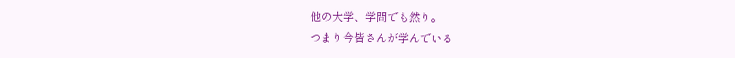他の大学、学問でも然り。
つまり今皆さんが学んでいる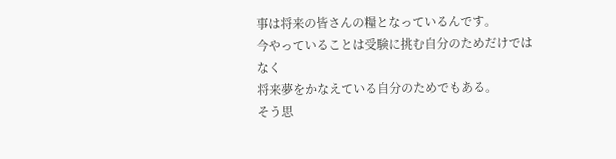事は将来の皆さんの糧となっているんです。
今やっていることは受験に挑む自分のためだけではなく
将来夢をかなえている自分のためでもある。
そう思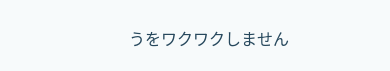うをワクワクしません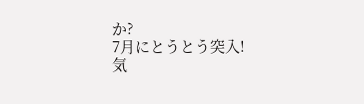か?
7月にとうとう突入!
気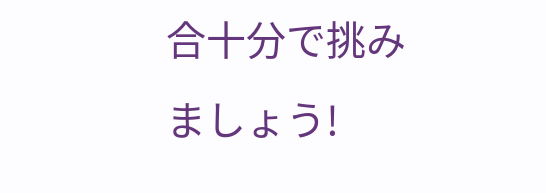合十分で挑みましょう!